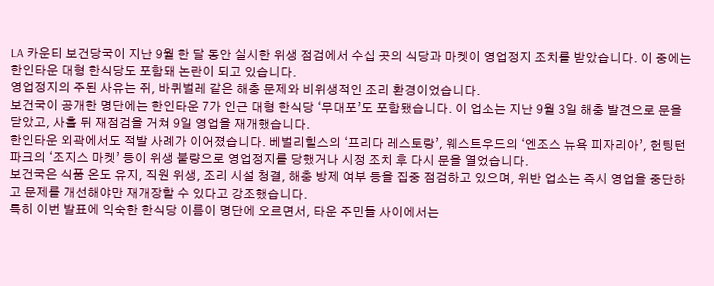LA 카운티 보건당국이 지난 9월 한 달 동안 실시한 위생 점검에서 수십 곳의 식당과 마켓이 영업정지 조치를 받았습니다. 이 중에는 한인타운 대형 한식당도 포함돼 논란이 되고 있습니다.
영업정지의 주된 사유는 쥐, 바퀴벌레 같은 해충 문제와 비위생적인 조리 환경이었습니다.
보건국이 공개한 명단에는 한인타운 7가 인근 대형 한식당 ‘무대포’도 포함됐습니다. 이 업소는 지난 9월 3일 해충 발견으로 문을 닫았고, 사흘 뒤 재점검을 거쳐 9일 영업을 재개했습니다.
한인타운 외곽에서도 적발 사례가 이어졌습니다. 베벌리힐스의 ‘프리다 레스토랑’, 웨스트우드의 ‘엔조스 뉴욕 피자리아’, 헌팅턴파크의 ‘조지스 마켓’ 등이 위생 불량으로 영업정지를 당했거나 시정 조치 후 다시 문을 열었습니다.
보건국은 식품 온도 유지, 직원 위생, 조리 시설 청결, 해충 방제 여부 등을 집중 점검하고 있으며, 위반 업소는 즉시 영업을 중단하고 문제를 개선해야만 재개장할 수 있다고 강조했습니다.
특히 이번 발표에 익숙한 한식당 이름이 명단에 오르면서, 타운 주민들 사이에서는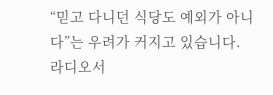“믿고 다니던 식당도 예외가 아니다”는 우려가 커지고 있습니다.
라디오서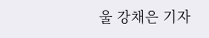울 강채은 기자